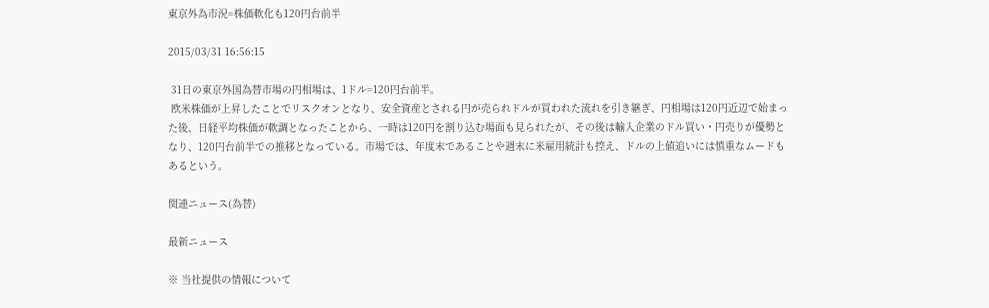東京外為市況=株価軟化も120円台前半

2015/03/31 16:56:15

 31日の東京外国為替市場の円相場は、1ドル=120円台前半。
 欧米株価が上昇したことでリスクオンとなり、安全資産とされる円が売られドルが買われた流れを引き継ぎ、円相場は120円近辺で始まった後、日経平均株価が軟調となったことから、一時は120円を割り込む場面も見られたが、その後は輸入企業のドル買い・円売りが優勢となり、120円台前半での推移となっている。市場では、年度末であることや週末に米雇用統計も控え、ドルの上値追いには慎重なムードもあるという。

関連ニュース(為替)

最新ニュース

※ 当社提供の情報について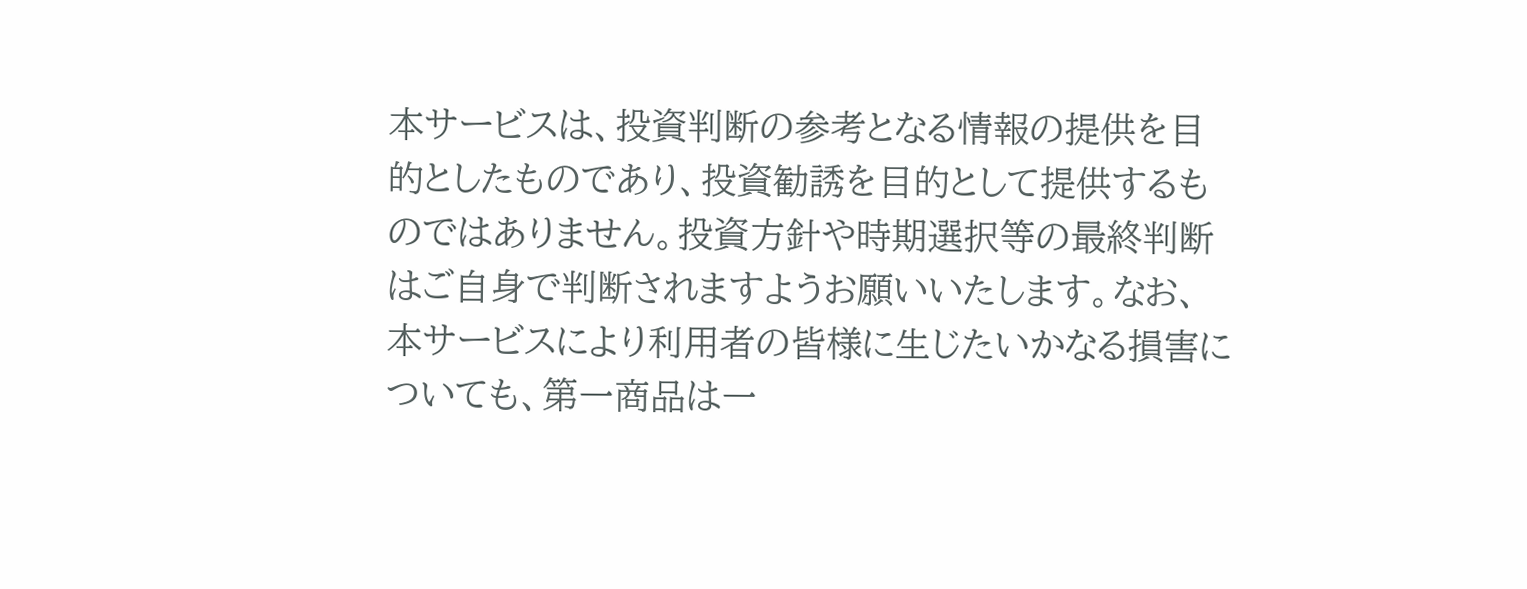本サービスは、投資判断の参考となる情報の提供を目的としたものであり、投資勧誘を目的として提供するものではありません。投資方針や時期選択等の最終判断はご自身で判断されますようお願いいたします。なお、本サービスにより利用者の皆様に生じたいかなる損害についても、第一商品は一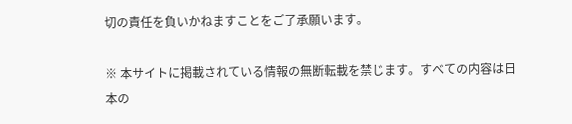切の責任を負いかねますことをご了承願います。

※ 本サイトに掲載されている情報の無断転載を禁じます。すべての内容は日本の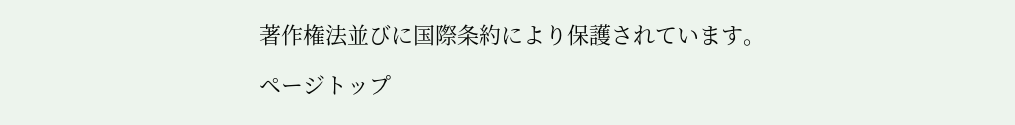著作権法並びに国際条約により保護されています。

ページトップ